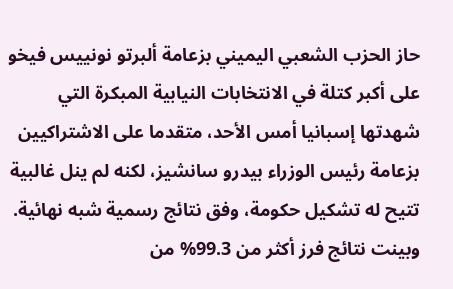حاز الحزب الشعبي اليميني بزعامة ألبرتو نونييس فيخو على أكبر كتلة في الانتخابات النيابية المبكرة التي شهدتها إسبانيا أمس الأحد، متقدما على الاشتراكيين بزعامة رئيس الوزراء بيدرو سانشيز، لكنه لم ينل غالبية تتيح له تشكيل حكومة، وفق نتائج رسمية شبه نهائية.
وبينت نتائج فرز أكثر من 99.3% من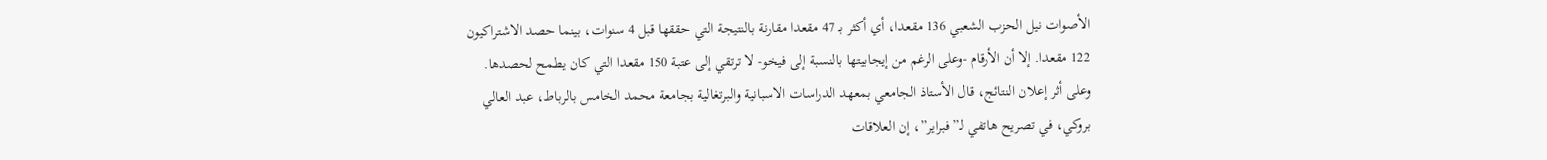الأصوات نيل الحزب الشعبي 136 مقعدا، أي أكثر بـ 47 مقعدا مقارنة بالنتيجة التي حققها قبل 4 سنوات، بينما حصد الاشتراكيون 122 مقعدا. إلا أن الأرقام -وعلى الرغم من إيجابيتها بالنسبة إلى فيخو- لا ترتقي إلى عتبة 150 مقعدا التي كان يطمح لحصدها.
وعلى أثر إعلان النتائج، قال الأستاذ الجامعي بمعهد الدراسات الاسبانية والبرتغالية بجامعة محمد الخامس بالرباط، عبد العالي بروكي، في تصريح هاتفي لـ”فبراير”، إن العلاقات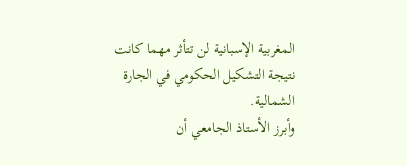المغربية الإسبانية لن تتأثر مهما كانت نتيجة التشكيل الحكومي في الجارة الشمالية.
وأبرز الأستاذ الجامعي أن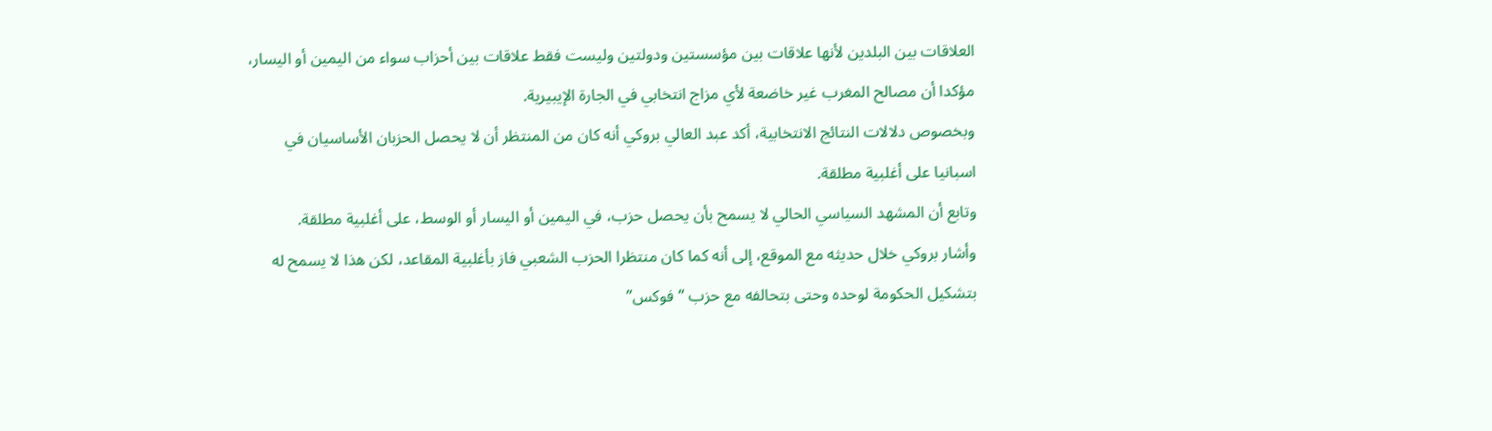العلاقات بين البلدين لأنها علاقات بين مؤسستين ودولتين وليست فقط علاقات بين أحزاب سواء من اليمين أو اليسار، مؤكدا أن مصالح المغرب غير خاضعة لأي مزاج انتخابي في الجارة الإيبيرية.
وبخصوص دلالات النتائج الانتخابية، أكد عبد العالي بروكي أنه كان من المنتظر أن لا يحصل الحزبان الأساسيان في اسبانيا على أغلبية مطلقة.
وتابع أن المشهد السياسي الحالي لا يسمح بأن يحصل حزب، في اليمين أو اليسار أو الوسط، على أغلبية مطلقة.
وأشار بروكي خلال حديثه مع الموقع، إلى أنه كما كان منتظرا الحزب الشعبي فاز بأغلبية المقاعد، لكن هذا لا يسمح له بتشكيل الحكومة لوحده وحتى بتحالفه مع حزب “فوكس”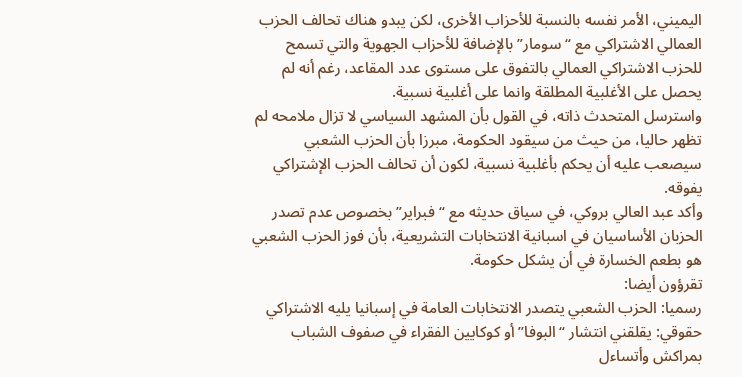اليميني، الأمر نفسه بالنسبة للأحزاب الأخرى، لكن يبدو هناك تحالف الحزب العمالي الاشتراكي مع “سومار” بالإضافة للأحزاب الجهوية والتي تسمح للحزب الاشتراكي العمالي بالتفوق على مستوى عدد المقاعد، رغم أنه لم يحصل على الأغلبية المطلقة وانما على أغلبية نسبية.
واسترسل المتحدث ذاته، في القول بأن المشهد السياسي لا تزال ملامحه لم تظهر حاليا، من حيث من سيقود الحكومة، مبرزا بأن الحزب الشعبي سيصعب عليه أن يحكم بأغلبية نسبية، لكون أن تحالف الحزب الإشتراكي يفوقه.
وأكد عبد العالي بروكي، في سياق حديثه مع “فبراير” بخصوص عدم تصدر الحزبان الأساسيان في اسبانية الانتخابات التشريعية، بأن فوز الحزب الشعبي هو بطعم الخسارة في أن يشكل حكومة.
تقرؤون أيضا:
رسميا: الحزب الشعبي يتصدر الانتخابات العامة في إسبانيا يليه الاشتراكي
حقوقي: يقلقني انتشار “البوفا” أو كوكايين الفقراء في صفوف الشباب بمراكش وأتساءل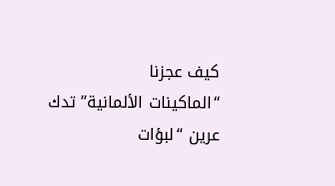كيف عجزنا
“الماكينات الألمانية” تدك عرين “لبؤات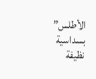الأطلس” بسداسية نظيفة